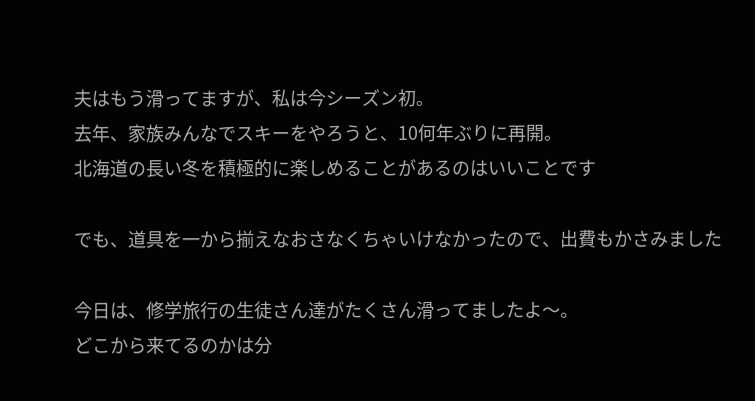夫はもう滑ってますが、私は今シーズン初。
去年、家族みんなでスキーをやろうと、10何年ぶりに再開。
北海道の長い冬を積極的に楽しめることがあるのはいいことです

でも、道具を一から揃えなおさなくちゃいけなかったので、出費もかさみました

今日は、修学旅行の生徒さん達がたくさん滑ってましたよ〜。
どこから来てるのかは分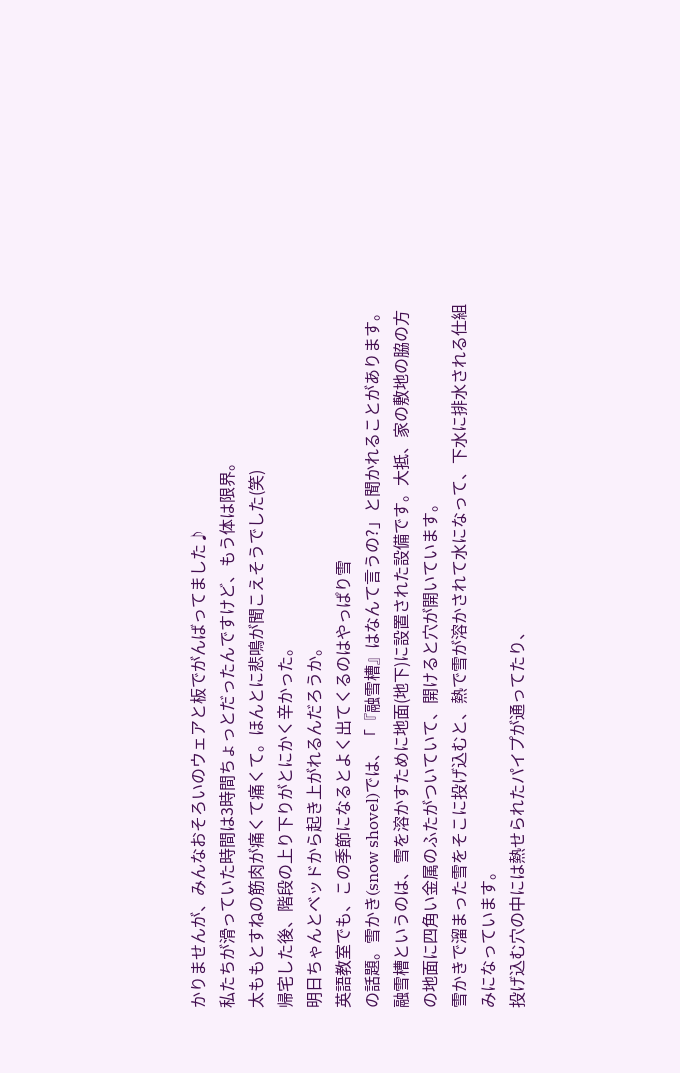かりませんが、みんなおそろいのウェアと板でがんばってました♪
私たちが滑っていた時間は3時間ちょっとだったんですけど、もう体は限界。
太ももとすねの筋肉が痛くて痛くて。ほんとに悲鳴が聞こえそうでした(笑)
帰宅した後、階段の上り下りがとにかく辛かった。
明日ちゃんとベッドから起き上がれるんだろうか。
英語教室でも、この季節になるとよく出てくるのはやっぱり雪
の話題。雪かき(snow shovel)では、「『融雪槽』はなんて言うの?」と聞かれることがあります。
融雪槽というのは、雪を溶かすために地面(地下)に設置された設備です。大抵、家の敷地の脇の方の地面に四角い金属のふたがついていて、開けると穴が開いています。
雪かきで溜まった雪をそこに投げ込むと、熱で雪が溶かされて水になって、下水に排水される仕組みになっています。
投げ込む穴の中には熱せられたパイプが通ってたり、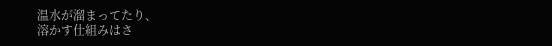温水が溜まってたり、
溶かす仕組みはさ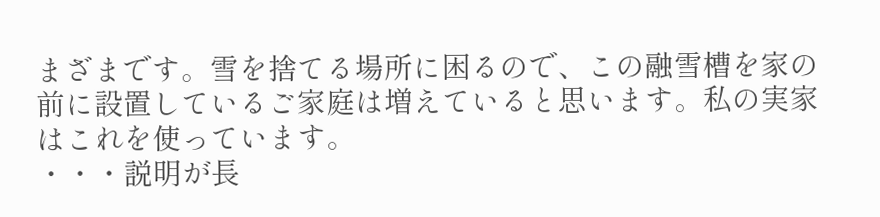まざまです。雪を捨てる場所に困るので、この融雪槽を家の前に設置しているご家庭は増えていると思います。私の実家はこれを使っています。
・・・説明が長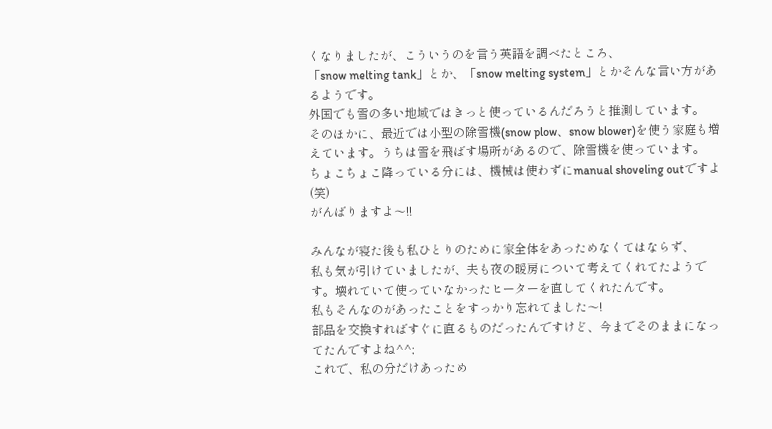くなりましたが、こういうのを言う英語を調べたところ、
「snow melting tank」とか、「snow melting system」とかそんな言い方があるようです。
外国でも雪の多い地域ではきっと使っているんだろうと推測しています。
そのほかに、最近では小型の除雪機(snow plow、snow blower)を使う家庭も増えています。うちは雪を飛ばす場所があるので、除雪機を使っています。
ちょこちょこ降っている分には、機械は使わずにmanual shoveling outですよ(笑)
がんばりますよ〜!!

みんなが寝た後も私ひとりのために家全体をあっためなくてはならず、
私も気が引けていましたが、夫も夜の暖房について考えてくれてたようです。壊れていて使っていなかったヒーターを直してくれたんです。
私もそんなのがあったことをすっかり忘れてました〜!
部品を交換すればすぐに直るものだったんですけど、今までそのままになってたんですよね^^;
これで、私の分だけあっため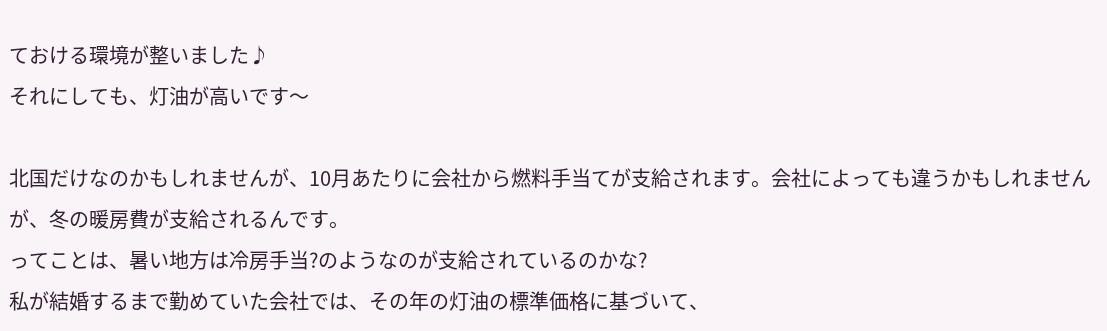ておける環境が整いました♪
それにしても、灯油が高いです〜

北国だけなのかもしれませんが、10月あたりに会社から燃料手当てが支給されます。会社によっても違うかもしれませんが、冬の暖房費が支給されるんです。
ってことは、暑い地方は冷房手当?のようなのが支給されているのかな?
私が結婚するまで勤めていた会社では、その年の灯油の標準価格に基づいて、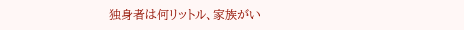独身者は何リットル、家族がい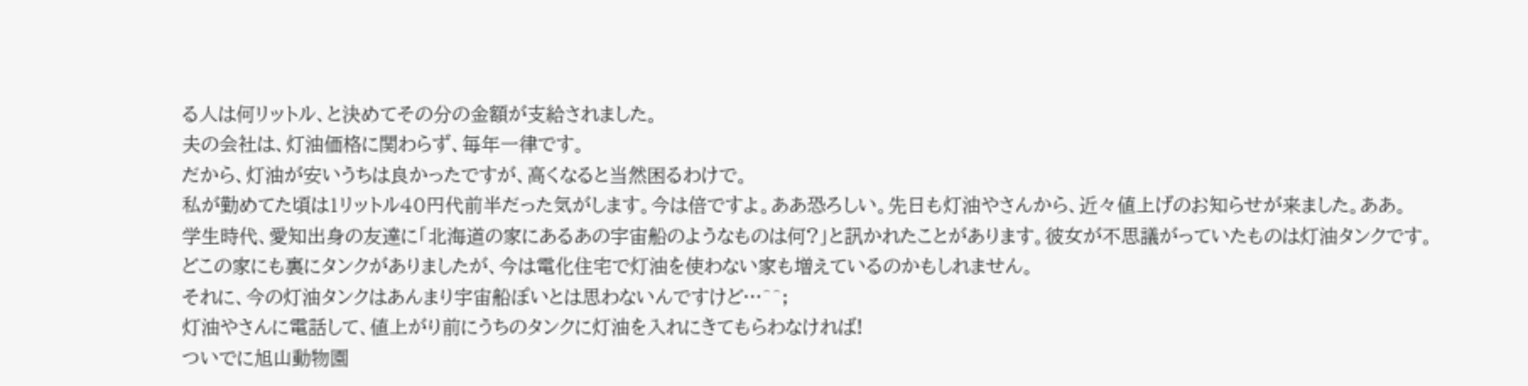る人は何リットル、と決めてその分の金額が支給されました。
夫の会社は、灯油価格に関わらず、毎年一律です。
だから、灯油が安いうちは良かったですが、高くなると当然困るわけで。
私が勤めてた頃は1リットル40円代前半だった気がします。今は倍ですよ。ああ恐ろしい。先日も灯油やさんから、近々値上げのお知らせが来ました。ああ。
学生時代、愛知出身の友達に「北海道の家にあるあの宇宙船のようなものは何?」と訊かれたことがあります。彼女が不思議がっていたものは灯油タンクです。どこの家にも裏にタンクがありましたが、今は電化住宅で灯油を使わない家も増えているのかもしれません。
それに、今の灯油タンクはあんまり宇宙船ぽいとは思わないんですけど…^^;
灯油やさんに電話して、値上がり前にうちのタンクに灯油を入れにきてもらわなければ!
ついでに旭山動物園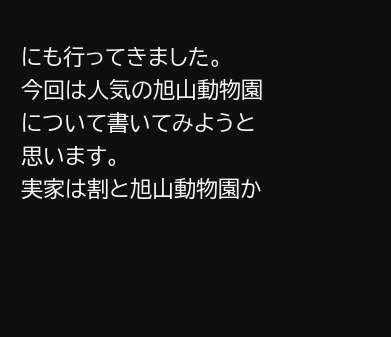にも行ってきました。
今回は人気の旭山動物園について書いてみようと思います。
実家は割と旭山動物園か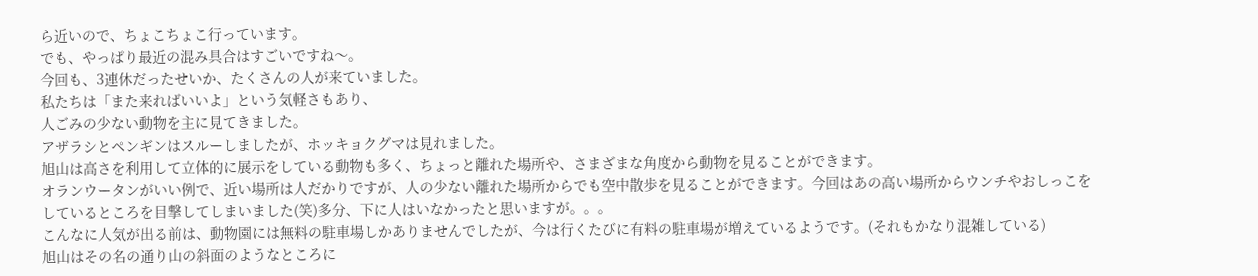ら近いので、ちょこちょこ行っています。
でも、やっぱり最近の混み具合はすごいですね〜。
今回も、3連休だったせいか、たくさんの人が来ていました。
私たちは「また来ればいいよ」という気軽さもあり、
人ごみの少ない動物を主に見てきました。
アザラシとペンギンはスルーしましたが、ホッキョクグマは見れました。
旭山は高さを利用して立体的に展示をしている動物も多く、ちょっと離れた場所や、さまざまな角度から動物を見ることができます。
オランウータンがいい例で、近い場所は人だかりですが、人の少ない離れた場所からでも空中散歩を見ることができます。今回はあの高い場所からウンチやおしっこをしているところを目撃してしまいました(笑)多分、下に人はいなかったと思いますが。。。
こんなに人気が出る前は、動物園には無料の駐車場しかありませんでしたが、今は行くたびに有料の駐車場が増えているようです。(それもかなり混雑している)
旭山はその名の通り山の斜面のようなところに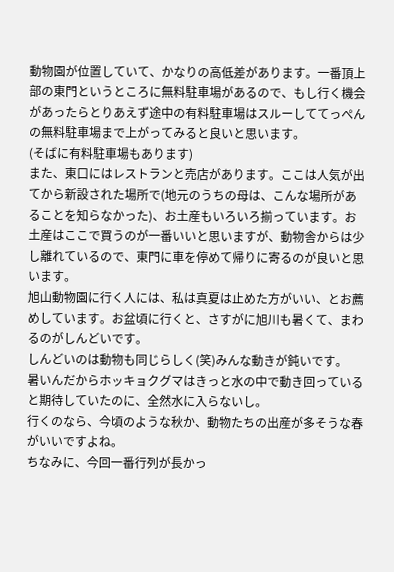動物園が位置していて、かなりの高低差があります。一番頂上部の東門というところに無料駐車場があるので、もし行く機会があったらとりあえず途中の有料駐車場はスルーしててっぺんの無料駐車場まで上がってみると良いと思います。
(そばに有料駐車場もあります)
また、東口にはレストランと売店があります。ここは人気が出てから新設された場所で(地元のうちの母は、こんな場所があることを知らなかった)、お土産もいろいろ揃っています。お土産はここで買うのが一番いいと思いますが、動物舎からは少し離れているので、東門に車を停めて帰りに寄るのが良いと思います。
旭山動物園に行く人には、私は真夏は止めた方がいい、とお薦めしています。お盆頃に行くと、さすがに旭川も暑くて、まわるのがしんどいです。
しんどいのは動物も同じらしく(笑)みんな動きが鈍いです。
暑いんだからホッキョクグマはきっと水の中で動き回っていると期待していたのに、全然水に入らないし。
行くのなら、今頃のような秋か、動物たちの出産が多そうな春がいいですよね。
ちなみに、今回一番行列が長かっ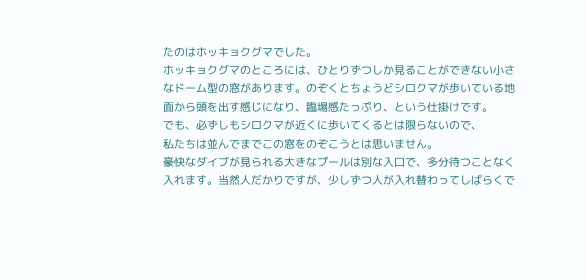たのはホッキョクグマでした。
ホッキョクグマのところには、ひとりずつしか見ることができない小さなドーム型の窓があります。のぞくとちょうどシロクマが歩いている地面から頭を出す感じになり、臨場感たっぷり、という仕掛けです。
でも、必ずしもシロクマが近くに歩いてくるとは限らないので、
私たちは並んでまでこの窓をのぞこうとは思いません。
豪快なダイブが見られる大きなプールは別な入口で、多分待つことなく入れます。当然人だかりですが、少しずつ人が入れ替わってしばらくで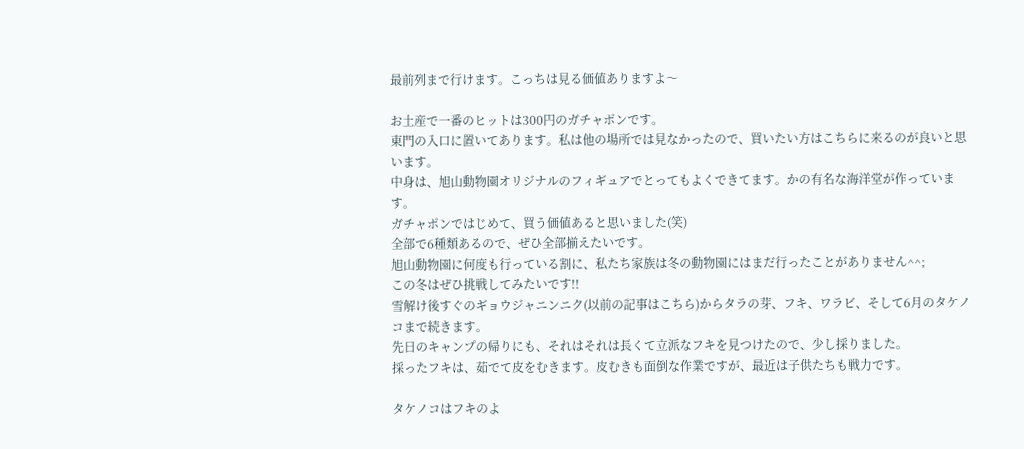最前列まで行けます。こっちは見る価値ありますよ〜

お土産で一番のヒットは300円のガチャポンです。
東門の入口に置いてあります。私は他の場所では見なかったので、買いたい方はこちらに来るのが良いと思います。
中身は、旭山動物園オリジナルのフィギュアでとってもよくできてます。かの有名な海洋堂が作っています。
ガチャポンではじめて、買う価値あると思いました(笑)
全部で6種類あるので、ぜひ全部揃えたいです。
旭山動物園に何度も行っている割に、私たち家族は冬の動物園にはまだ行ったことがありません^^;
この冬はぜひ挑戦してみたいです!!
雪解け後すぐのギョウジャニンニク(以前の記事はこちら)からタラの芽、フキ、ワラビ、そして6月のタケノコまで続きます。
先日のキャンプの帰りにも、それはそれは長くて立派なフキを見つけたので、少し採りました。
採ったフキは、茹でて皮をむきます。皮むきも面倒な作業ですが、最近は子供たちも戦力です。

タケノコはフキのよ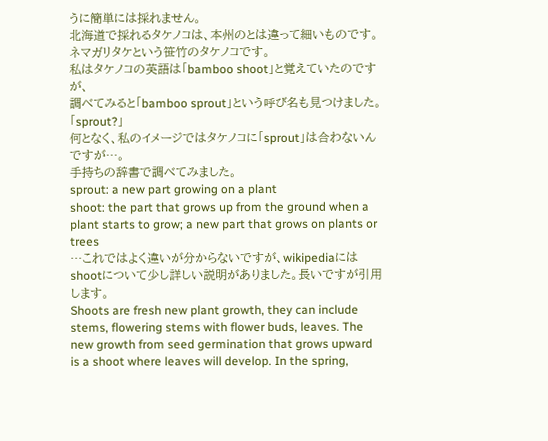うに簡単には採れません。
北海道で採れるタケノコは、本州のとは違って細いものです。ネマガリタケという笹竹のタケノコです。
私はタケノコの英語は「bamboo shoot」と覚えていたのですが、
調べてみると「bamboo sprout」という呼び名も見つけました。
「sprout?」
何となく、私のイメージではタケノコに「sprout」は合わないんですが…。
手持ちの辞書で調べてみました。
sprout: a new part growing on a plant
shoot: the part that grows up from the ground when a plant starts to grow; a new part that grows on plants or trees
…これではよく違いが分からないですが、wikipediaにはshootについて少し詳しい説明がありました。長いですが引用します。
Shoots are fresh new plant growth, they can include stems, flowering stems with flower buds, leaves. The new growth from seed germination that grows upward is a shoot where leaves will develop. In the spring,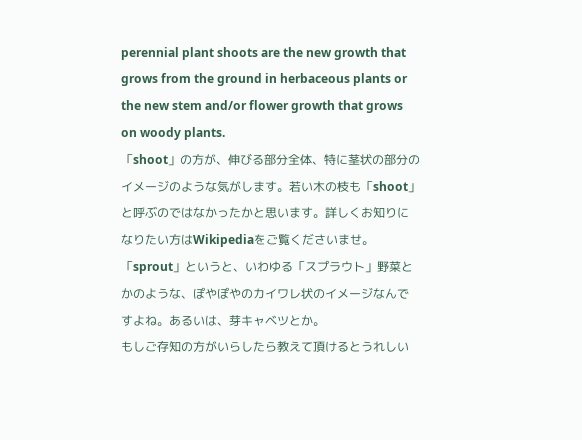perennial plant shoots are the new growth that grows from the ground in herbaceous plants or the new stem and/or flower growth that grows on woody plants.
「shoot」の方が、伸びる部分全体、特に茎状の部分のイメージのような気がします。若い木の枝も「shoot」と呼ぶのではなかったかと思います。詳しくお知りになりたい方はWikipediaをご覧くださいませ。
「sprout」というと、いわゆる「スプラウト」野菜とかのような、ぽやぽやのカイワレ状のイメージなんですよね。あるいは、芽キャベツとか。
もしご存知の方がいらしたら教えて頂けるとうれしい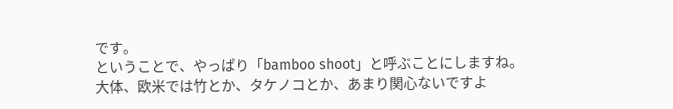です。
ということで、やっぱり「bamboo shoot」と呼ぶことにしますね。
大体、欧米では竹とか、タケノコとか、あまり関心ないですよ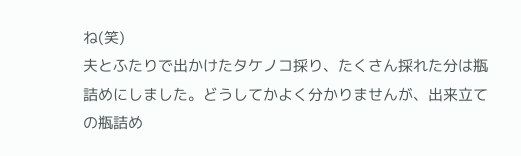ね(笑)
夫とふたりで出かけたタケノコ採り、たくさん採れた分は瓶詰めにしました。どうしてかよく分かりませんが、出来立ての瓶詰め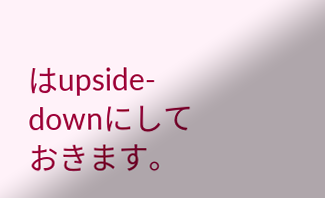はupside-downにしておきます。